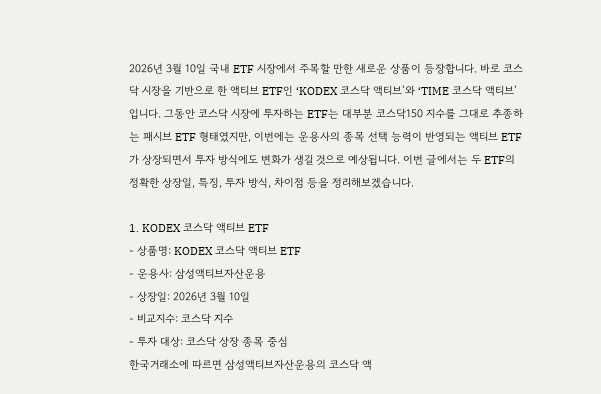2026년 3월 10일 국내 ETF 시장에서 주목할 만한 새로운 상품이 등장합니다. 바로 코스닥 시장을 기반으로 한 액티브 ETF인 ‘KODEX 코스닥 액티브’와 ‘TIME 코스닥 액티브’입니다. 그동안 코스닥 시장에 투자하는 ETF는 대부분 코스닥150 지수를 그대로 추종하는 패시브 ETF 형태였지만, 이번에는 운용사의 종목 선택 능력이 반영되는 액티브 ETF가 상장되면서 투자 방식에도 변화가 생길 것으로 예상됩니다. 이번 글에서는 두 ETF의 정확한 상장일, 특징, 투자 방식, 차이점 등을 정리해보겠습니다.

1. KODEX 코스닥 액티브 ETF
- 상품명: KODEX 코스닥 액티브 ETF
- 운용사: 삼성액티브자산운용
- 상장일: 2026년 3월 10일
- 비교지수: 코스닥 지수
- 투자 대상: 코스닥 상장 종목 중심
한국거래소에 따르면 삼성액티브자산운용의 코스닥 액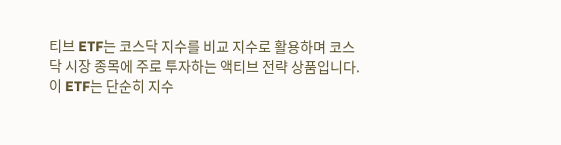티브 ETF는 코스닥 지수를 비교 지수로 활용하며 코스닥 시장 종목에 주로 투자하는 액티브 전략 상품입니다. 이 ETF는 단순히 지수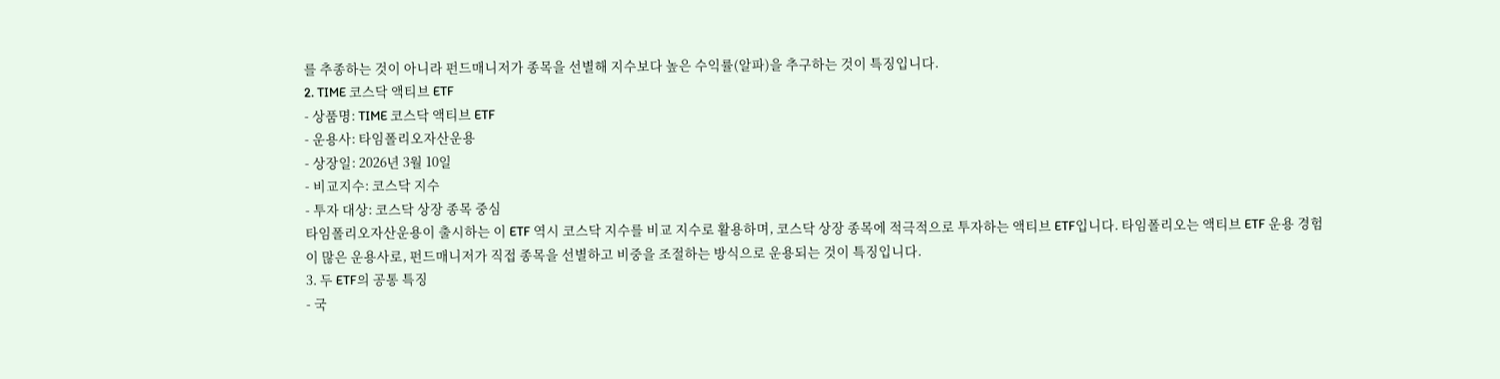를 추종하는 것이 아니라 펀드매니저가 종목을 선별해 지수보다 높은 수익률(알파)을 추구하는 것이 특징입니다.
2. TIME 코스닥 액티브 ETF
- 상품명: TIME 코스닥 액티브 ETF
- 운용사: 타임폴리오자산운용
- 상장일: 2026년 3월 10일
- 비교지수: 코스닥 지수
- 투자 대상: 코스닥 상장 종목 중심
타임폴리오자산운용이 출시하는 이 ETF 역시 코스닥 지수를 비교 지수로 활용하며, 코스닥 상장 종목에 적극적으로 투자하는 액티브 ETF입니다. 타임폴리오는 액티브 ETF 운용 경험이 많은 운용사로, 펀드매니저가 직접 종목을 선별하고 비중을 조절하는 방식으로 운용되는 것이 특징입니다.
3. 두 ETF의 공통 특징
- 국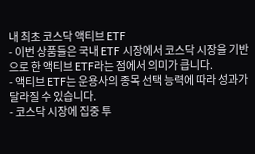내 최초 코스닥 액티브 ETF
- 이번 상품들은 국내 ETF 시장에서 코스닥 시장을 기반으로 한 액티브 ETF라는 점에서 의미가 큽니다.
- 액티브 ETF는 운용사의 종목 선택 능력에 따라 성과가 달라질 수 있습니다.
- 코스닥 시장에 집중 투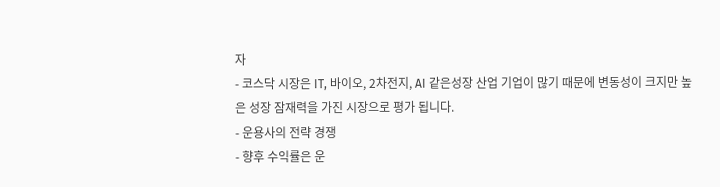자
- 코스닥 시장은 IT, 바이오, 2차전지, AI 같은성장 산업 기업이 많기 때문에 변동성이 크지만 높은 성장 잠재력을 가진 시장으로 평가 됩니다.
- 운용사의 전략 경쟁
- 향후 수익률은 운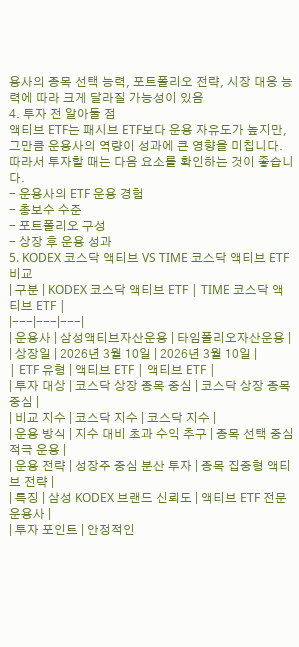용사의 종목 선택 능력, 포트폴리오 전략, 시장 대응 능력에 따라 크게 달라질 가능성이 있음
4. 투자 전 알아둘 점
액티브 ETF는 패시브 ETF보다 운용 자유도가 높지만, 그만큼 운용사의 역량이 성과에 큰 영향을 미칩니다.
따라서 투자할 때는 다음 요소를 확인하는 것이 좋습니다.
- 운용사의 ETF 운용 경험
- 총보수 수준
- 포트폴리오 구성
- 상장 후 운용 성과
5. KODEX 코스닥 액티브 VS TIME 코스닥 액티브 ETF 비교
| 구분 | KODEX 코스닥 액티브 ETF | TIME 코스닥 액티브 ETF |
|---|---|---|
| 운용사 | 삼성액티브자산운용 | 타임폴리오자산운용 |
| 상장일 | 2026년 3월 10일 | 2026년 3월 10일 |
| ETF 유형 | 액티브 ETF | 액티브 ETF |
| 투자 대상 | 코스닥 상장 종목 중심 | 코스닥 상장 종목 중심 |
| 비교 지수 | 코스닥 지수 | 코스닥 지수 |
| 운용 방식 | 지수 대비 초과 수익 추구 | 종목 선택 중심 적극 운용 |
| 운용 전략 | 성장주 중심 분산 투자 | 종목 집중형 액티브 전략 |
| 특징 | 삼성 KODEX 브랜드 신뢰도 | 액티브 ETF 전문 운용사 |
| 투자 포인트 | 안정적인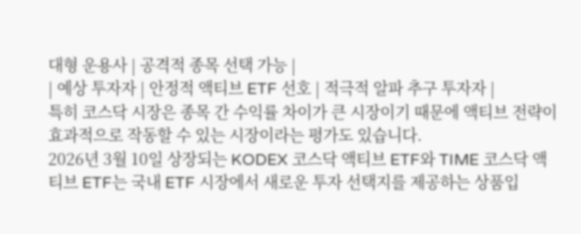대형 운용사 | 공격적 종목 선택 가능 |
| 예상 투자자 | 안정적 액티브 ETF 선호 | 적극적 알파 추구 투자자 |
특히 코스닥 시장은 종목 간 수익률 차이가 큰 시장이기 때문에 액티브 전략이 효과적으로 작동할 수 있는 시장이라는 평가도 있습니다.
2026년 3월 10일 상장되는 KODEX 코스닥 액티브 ETF와 TIME 코스닥 액티브 ETF는 국내 ETF 시장에서 새로운 투자 선택지를 제공하는 상품입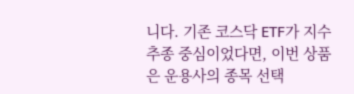니다. 기존 코스닥 ETF가 지수 추종 중심이었다면, 이번 상품은 운용사의 종목 선택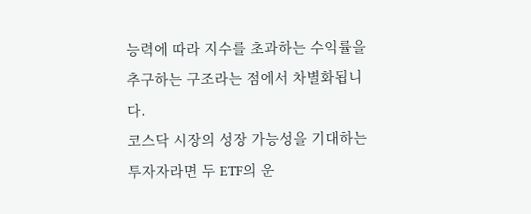능력에 따라 지수를 초과하는 수익률을 추구하는 구조라는 점에서 차별화됩니다.
코스닥 시장의 성장 가능성을 기대하는 투자자라면 두 ETF의 운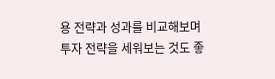용 전략과 성과를 비교해보며 투자 전략을 세워보는 것도 좋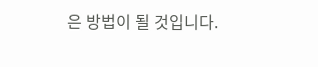은 방법이 될 것입니다.